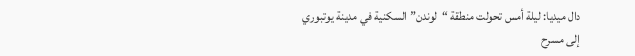دال ميديا: ليلة أمس تحولت منطقة “لوندن” السكنية في مدينة يوتبوري إلى مسرح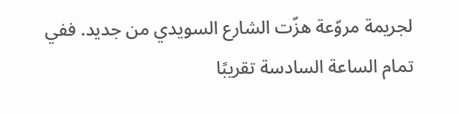لجريمة مروّعة هزّت الشارع السويدي من جديد. ففي تمام الساعة السادسة تقريبًا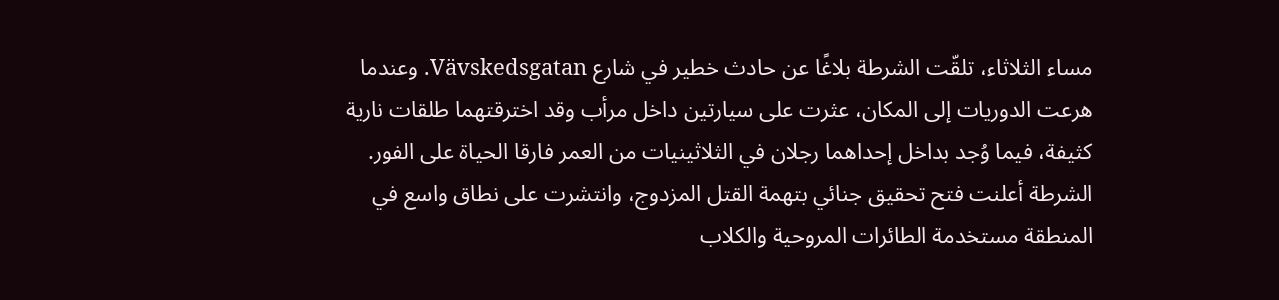مساء الثلاثاء، تلقّت الشرطة بلاغًا عن حادث خطير في شارع Vävskedsgatan. وعندما هرعت الدوريات إلى المكان، عثرت على سيارتين داخل مرأب وقد اخترقتهما طلقات نارية كثيفة، فيما وُجد بداخل إحداهما رجلان في الثلاثينيات من العمر فارقا الحياة على الفور.
الشرطة أعلنت فتح تحقيق جنائي بتهمة القتل المزدوج، وانتشرت على نطاق واسع في المنطقة مستخدمة الطائرات المروحية والكلاب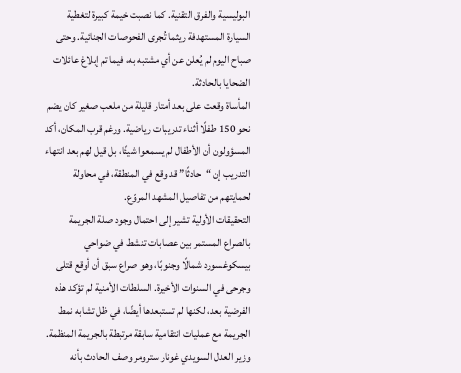البوليسية والفرق التقنية. كما نصبت خيمة كبيرة لتغطية السيارة المستهدفة ريثما تُجرى الفحوصات الجنائية. وحتى صباح اليوم لم يُعلن عن أي مشتبه به، فيما تم إبلاغ عائلات الضحايا بالحادثة.
المأساة وقعت على بعد أمتار قليلة من ملعب صغير كان يضم نحو 150 طفلًا أثناء تدريبات رياضية. ورغم قرب المكان، أكد المسؤولون أن الأطفال لم يسمعوا شيئًا، بل قيل لهم بعد انتهاء التدريب إن “حادثًا” قد وقع في المنطقة، في محاولة لحمايتهم من تفاصيل المشهد المروّع.
التحقيقات الأولية تشير إلى احتمال وجود صلة الجريمة بالصراع المستمر بين عصابات تنشط في ضواحي بيسكوغسورد شمالًا وجنوبًا، وهو صراع سبق أن أوقع قتلى وجرحى في السنوات الأخيرة. السلطات الأمنية لم تؤكد هذه الفرضية بعد، لكنها لم تستبعدها أيضًا، في ظل تشابه نمط الجريمة مع عمليات انتقامية سابقة مرتبطة بالجريمة المنظمة.
وزير العدل السويدي غونار سترومر وصف الحادث بأنه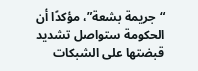“جريمة بشعة”، مؤكدًا أن الحكومة ستواصل تشديد قبضتها على الشبكات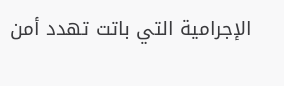الإجرامية التي باتت تهدد أمن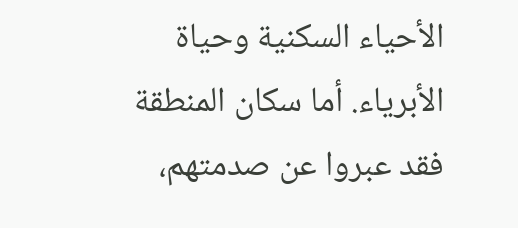الأحياء السكنية وحياة الأبرياء. أما سكان المنطقة فقد عبروا عن صدمتهم،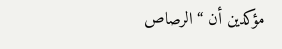مؤكدين أن “الرصاص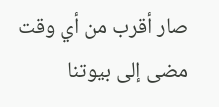صار أقرب من أي وقت مضى إلى بيوتنا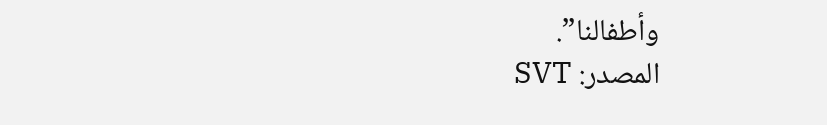وأطفالنا”.
المصدر: SVT